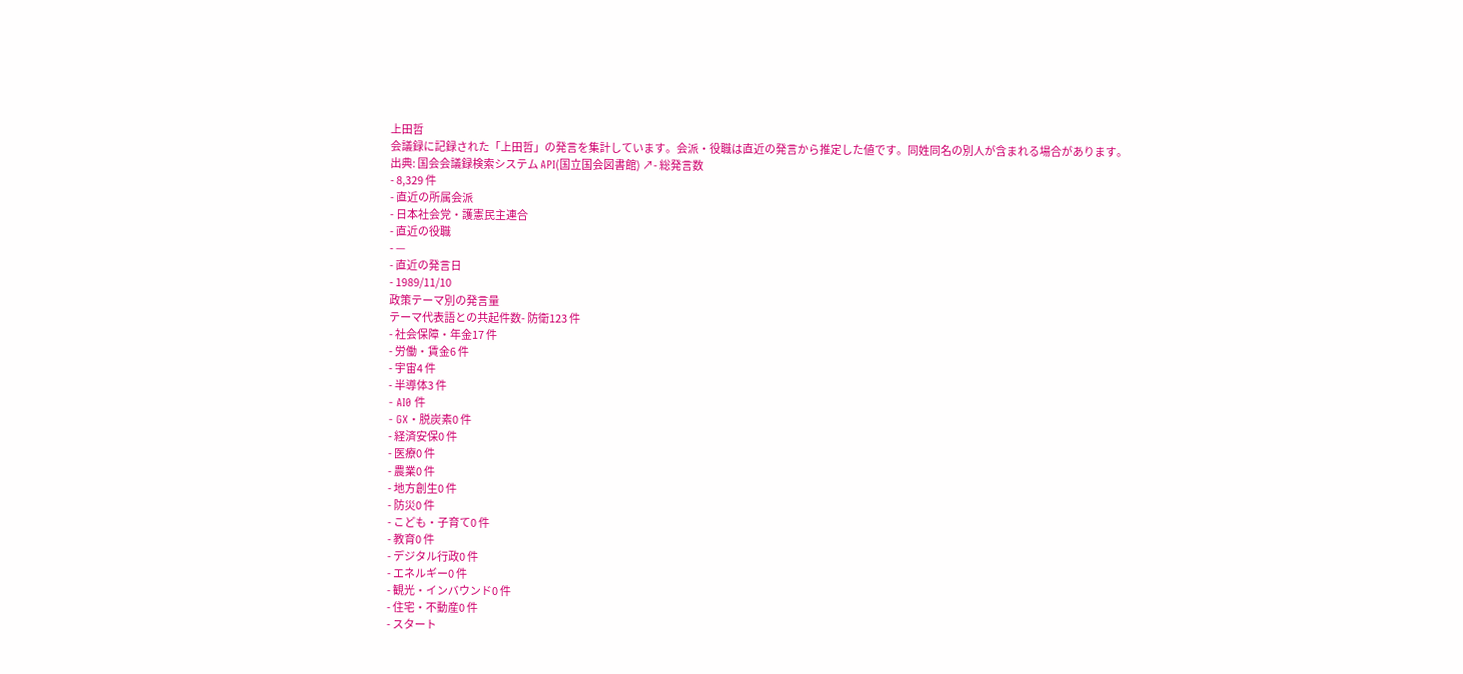上田哲
会議録に記録された「上田哲」の発言を集計しています。会派・役職は直近の発言から推定した値です。同姓同名の別人が含まれる場合があります。
出典: 国会会議録検索システム API(国立国会図書館) ↗- 総発言数
- 8,329 件
- 直近の所属会派
- 日本社会党・護憲民主連合
- 直近の役職
- —
- 直近の発言日
- 1989/11/10
政策テーマ別の発言量
テーマ代表語との共起件数- 防衛123 件
- 社会保障・年金17 件
- 労働・賃金6 件
- 宇宙4 件
- 半導体3 件
- AI0 件
- GX・脱炭素0 件
- 経済安保0 件
- 医療0 件
- 農業0 件
- 地方創生0 件
- 防災0 件
- こども・子育て0 件
- 教育0 件
- デジタル行政0 件
- エネルギー0 件
- 観光・インバウンド0 件
- 住宅・不動産0 件
- スタート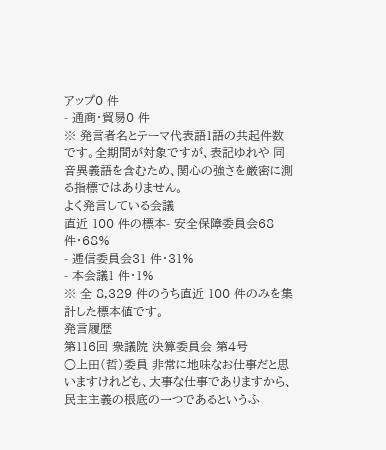アップ0 件
- 通商・貿易0 件
※ 発言者名とテーマ代表語1語の共起件数です。全期間が対象ですが、表記ゆれや 同音異義語を含むため、関心の強さを厳密に測る指標ではありません。
よく発言している会議
直近 100 件の標本- 安全保障委員会68 件・68%
- 逓信委員会31 件・31%
- 本会議1 件・1%
※ 全 8,329 件のうち直近 100 件のみを集計した標本値です。
発言履歴
第116回 衆議院 決算委員会 第4号
○上田(哲)委員 非常に地味なお仕事だと思いますけれども、大事な仕事でありますから、民主主義の根底の一つであるというふ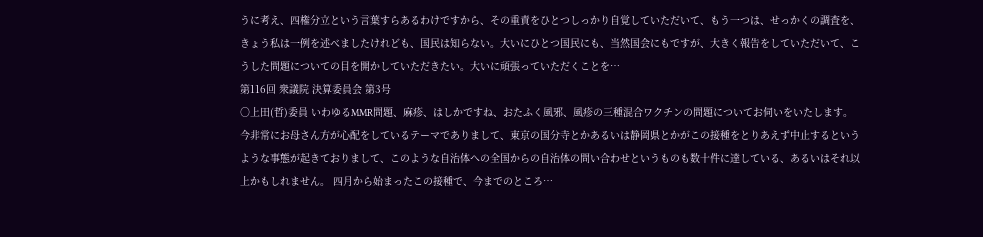うに考え、四権分立という言葉すらあるわけですから、その重責をひとつしっかり自覚していただいて、もう一つは、せっかくの調査を、きょう私は一例を述べましたけれども、国民は知らない。大いにひとつ国民にも、当然国会にもですが、大きく報告をしていただいて、こうした問題についての目を開かしていただきたい。大いに頑張っていただくことを…
第116回 衆議院 決算委員会 第3号
○上田(哲)委員 いわゆるMMR問題、麻疹、はしかですね、おたふく風邪、風疹の三種混合ワクチンの問題についてお伺いをいたします。 今非常にお母さん方が心配をしているテーマでありまして、東京の国分寺とかあるいは静岡県とかがこの接種をとりあえず中止するというような事態が起きておりまして、このような自治体への全国からの自治体の問い合わせというものも数十件に達している、あるいはそれ以上かもしれません。 四月から始まったこの接種で、今までのところ…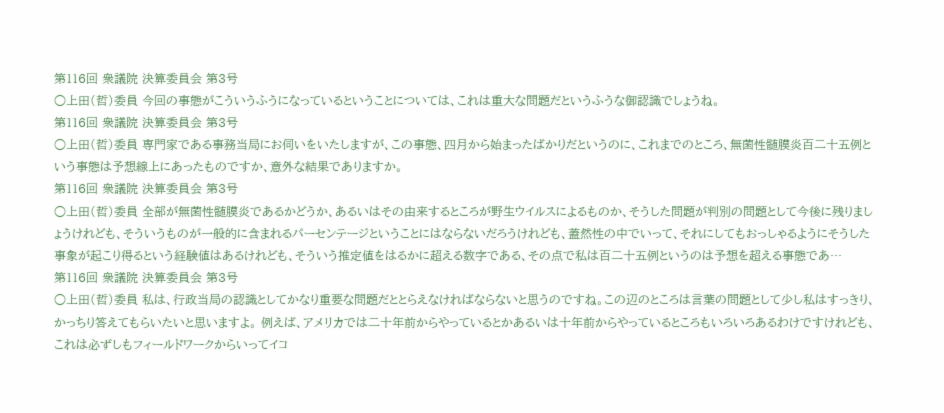第116回 衆議院 決算委員会 第3号
○上田(哲)委員 今回の事態がこういうふうになっているということについては、これは重大な問題だというふうな御認識でしょうね。
第116回 衆議院 決算委員会 第3号
○上田(哲)委員 専門家である事務当局にお伺いをいたしますが、この事態、四月から始まったばかりだというのに、これまでのところ、無菌性髄膜炎百二十五例という事態は予想線上にあったものですか、意外な結果でありますか。
第116回 衆議院 決算委員会 第3号
○上田(哲)委員 全部が無菌性髄膜炎であるかどうか、あるいはその由来するところが野生ウイルスによるものか、そうした問題が判別の問題として今後に残りましょうけれども、そういうものが一般的に含まれるパーセンテージということにはならないだろうけれども、蓋然性の中でいって、それにしてもおっしゃるようにそうした事象が起こり得るという経験値はあるけれども、そういう推定値をはるかに超える数字である、その点で私は百二十五例というのは予想を超える事態であ…
第116回 衆議院 決算委員会 第3号
○上田(哲)委員 私は、行政当局の認識としてかなり重要な問題だととらえなければならないと思うのですね。この辺のところは言葉の問題として少し私はすっきり、かっちり答えてもらいたいと思いますよ。 例えば、アメリカでは二十年前からやっているとかあるいは十年前からやっているところもいろいろあるわけですけれども、これは必ずしもフィールドワークからいってイコ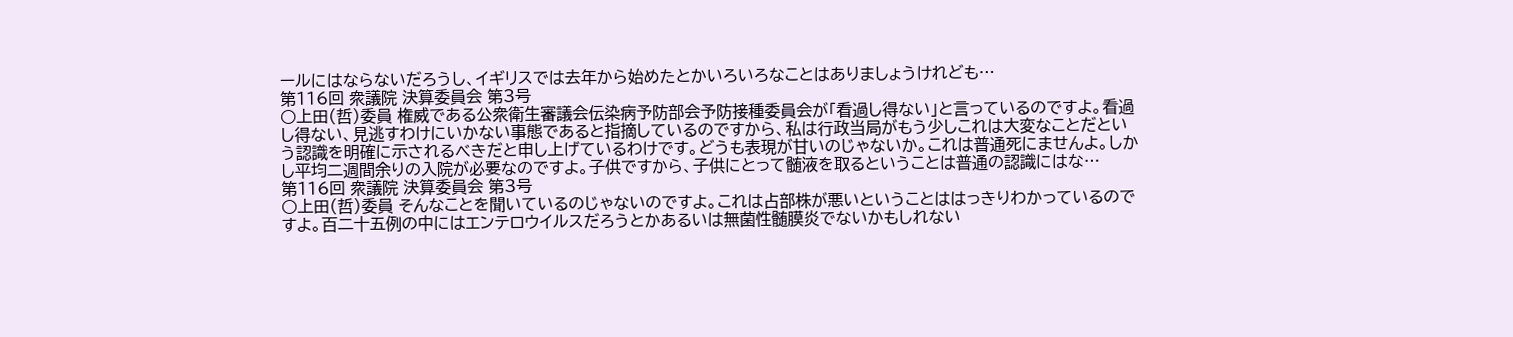ールにはならないだろうし、イギリスでは去年から始めたとかいろいろなことはありましょうけれども…
第116回 衆議院 決算委員会 第3号
○上田(哲)委員 権威である公衆衛生審議会伝染病予防部会予防接種委員会が「看過し得ない」と言っているのですよ。看過し得ない、見逃すわけにいかない事態であると指摘しているのですから、私は行政当局がもう少しこれは大変なことだという認識を明確に示されるべきだと申し上げているわけです。どうも表現が甘いのじゃないか。これは普通死にませんよ。しかし平均二週間余りの入院が必要なのですよ。子供ですから、子供にとって髄液を取るということは普通の認識にはな…
第116回 衆議院 決算委員会 第3号
○上田(哲)委員 そんなことを聞いているのじゃないのですよ。これは占部株が悪いということははっきりわかっているのですよ。百二十五例の中にはエンテロウイルスだろうとかあるいは無菌性髄膜炎でないかもしれない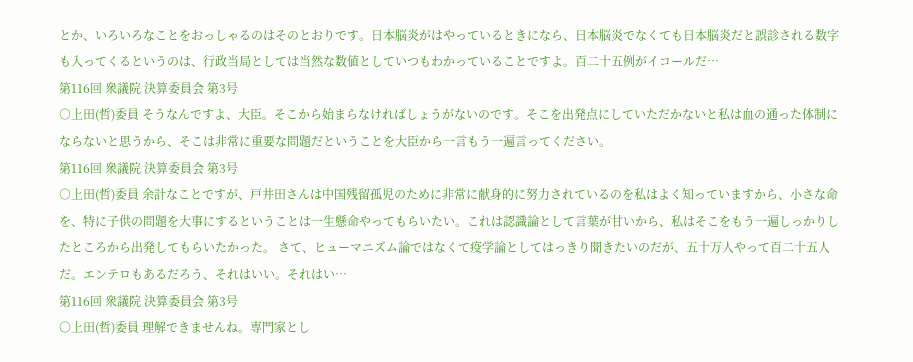とか、いろいろなことをおっしゃるのはそのとおりです。日本脳炎がはやっているときになら、日本脳炎でなくても日本脳炎だと誤診される数字も入ってくるというのは、行政当局としては当然な数値としていつもわかっていることですよ。百二十五例がイコールだ…
第116回 衆議院 決算委員会 第3号
○上田(哲)委員 そうなんですよ、大臣。そこから始まらなければしょうがないのです。そこを出発点にしていただかないと私は血の通った体制にならないと思うから、そこは非常に重要な問題だということを大臣から一言もう一遍言ってください。
第116回 衆議院 決算委員会 第3号
○上田(哲)委員 余計なことですが、戸井田さんは中国残留孤児のために非常に献身的に努力されているのを私はよく知っていますから、小さな命を、特に子供の問題を大事にするということは一生懸命やってもらいたい。これは認識論として言葉が甘いから、私はそこをもう一遍しっかりしたところから出発してもらいたかった。 さて、ヒューマニズム論ではなくて疫学論としてはっきり聞きたいのだが、五十万人やって百二十五人だ。エンテロもあるだろう、それはいい。それはい…
第116回 衆議院 決算委員会 第3号
○上田(哲)委員 理解できませんね。専門家とし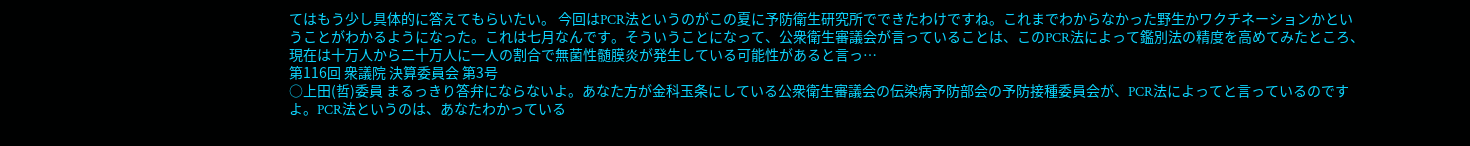てはもう少し具体的に答えてもらいたい。 今回はPCR法というのがこの夏に予防衛生研究所でできたわけですね。これまでわからなかった野生かワクチネーションかということがわかるようになった。これは七月なんです。そういうことになって、公衆衛生審議会が言っていることは、このPCR法によって鑑別法の精度を高めてみたところ、現在は十万人から二十万人に一人の割合で無菌性髄膜炎が発生している可能性があると言っ…
第116回 衆議院 決算委員会 第3号
○上田(哲)委員 まるっきり答弁にならないよ。あなた方が金科玉条にしている公衆衛生審議会の伝染病予防部会の予防接種委員会が、PCR法によってと言っているのですよ。PCR法というのは、あなたわかっている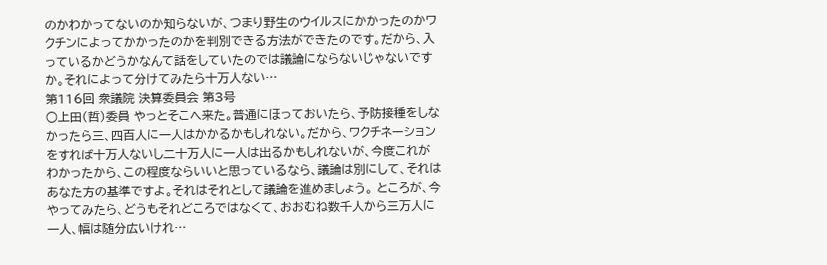のかわかってないのか知らないが、つまり野生のウイルスにかかったのかワクチンによってかかったのかを判別できる方法ができたのです。だから、入っているかどうかなんて話をしていたのでは議論にならないじゃないですか。それによって分けてみたら十万人ない…
第116回 衆議院 決算委員会 第3号
○上田(哲)委員 やっとそこへ来た。普通にほっておいたら、予防接種をしなかったら三、四百人に一人はかかるかもしれない。だから、ワクチネーションをすれば十万人ないし二十万人に一人は出るかもしれないが、今度これがわかったから、この程度ならいいと思っているなら、議論は別にして、それはあなた方の基準ですよ。それはそれとして議論を進めましょう。 ところが、今やってみたら、どうもそれどころではなくて、おおむね数千人から三万人に一人、幅は随分広いけれ…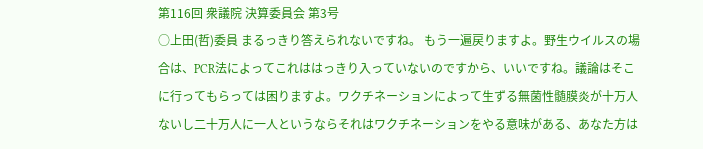第116回 衆議院 決算委員会 第3号
○上田(哲)委員 まるっきり答えられないですね。 もう一遍戻りますよ。野生ウイルスの場合は、PCR法によってこれははっきり入っていないのですから、いいですね。議論はそこに行ってもらっては困りますよ。ワクチネーションによって生ずる無菌性髄膜炎が十万人ないし二十万人に一人というならそれはワクチネーションをやる意味がある、あなた方は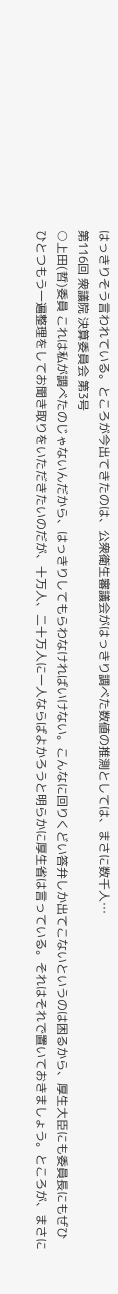はっきりそう言われている。ところが今出てきたのは、公衆衛生審議会がはっきり調べた数値の推測としては、まさに数千人…
第116回 衆議院 決算委員会 第3号
○上田(哲)委員 これは私が調べたのじゃないんだから、はっきりしてもらわなければいけない。こんなに回りくどい答弁しか出てこないというのは困るから、厚生大臣にも委員長にもぜひひとつもう一遍整理をしてお聞き取りをいただきたいのだが、十万人、二十万人に一人ならばよかろうと明らかに厚生省は言っている。それはそれで置いておきましょう。ところが、まさに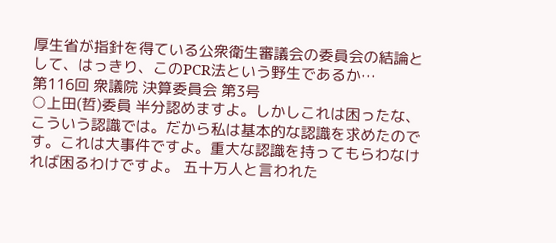厚生省が指針を得ている公衆衛生審議会の委員会の結論として、はっきり、このPCR法という野生であるか…
第116回 衆議院 決算委員会 第3号
○上田(哲)委員 半分認めますよ。しかしこれは困ったな、こういう認識では。だから私は基本的な認識を求めたのです。これは大事件ですよ。重大な認識を持ってもらわなければ困るわけですよ。 五十万人と言われた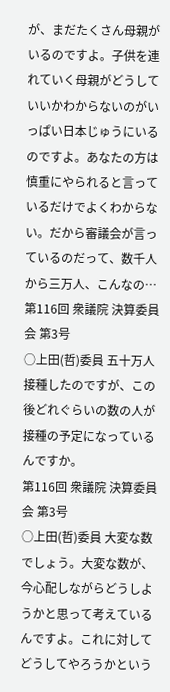が、まだたくさん母親がいるのですよ。子供を連れていく母親がどうしていいかわからないのがいっぱい日本じゅうにいるのですよ。あなたの方は慎重にやられると言っているだけでよくわからない。だから審議会が言っているのだって、数千人から三万人、こんなの…
第116回 衆議院 決算委員会 第3号
○上田(哲)委員 五十万人接種したのですが、この後どれぐらいの数の人が接種の予定になっているんですか。
第116回 衆議院 決算委員会 第3号
○上田(哲)委員 大変な数でしょう。大変な数が、今心配しながらどうしようかと思って考えているんですよ。これに対してどうしてやろうかという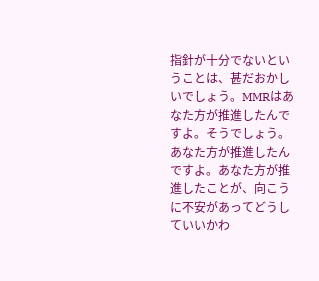指針が十分でないということは、甚だおかしいでしょう。MMRはあなた方が推進したんですよ。そうでしょう。あなた方が推進したんですよ。あなた方が推進したことが、向こうに不安があってどうしていいかわ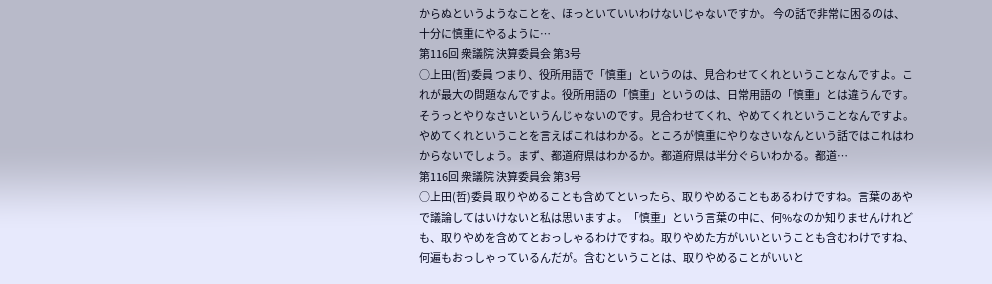からぬというようなことを、ほっといていいわけないじゃないですか。 今の話で非常に困るのは、十分に慎重にやるように…
第116回 衆議院 決算委員会 第3号
○上田(哲)委員 つまり、役所用語で「慎重」というのは、見合わせてくれということなんですよ。これが最大の問題なんですよ。役所用語の「慎重」というのは、日常用語の「慎重」とは違うんです。そうっとやりなさいというんじゃないのです。見合わせてくれ、やめてくれということなんですよ。やめてくれということを言えばこれはわかる。ところが慎重にやりなさいなんという話ではこれはわからないでしょう。まず、都道府県はわかるか。都道府県は半分ぐらいわかる。都道…
第116回 衆議院 決算委員会 第3号
○上田(哲)委員 取りやめることも含めてといったら、取りやめることもあるわけですね。言葉のあやで議論してはいけないと私は思いますよ。「慎重」という言葉の中に、何%なのか知りませんけれども、取りやめを含めてとおっしゃるわけですね。取りやめた方がいいということも含むわけですね、何遍もおっしゃっているんだが。含むということは、取りやめることがいいと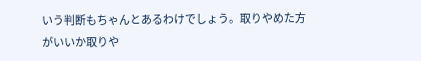いう判断もちゃんとあるわけでしょう。取りやめた方がいいか取りや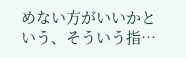めない方がいいかという、そういう指…